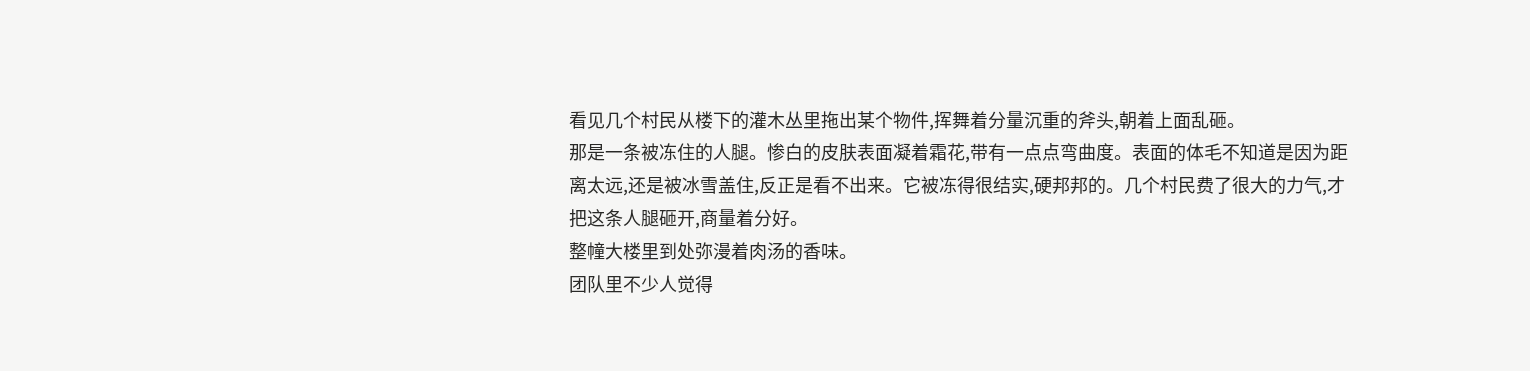看见几个村民从楼下的灌木丛里拖出某个物件,挥舞着分量沉重的斧头,朝着上面乱砸。
那是一条被冻住的人腿。惨白的皮肤表面凝着霜花,带有一点点弯曲度。表面的体毛不知道是因为距离太远,还是被冰雪盖住,反正是看不出来。它被冻得很结实,硬邦邦的。几个村民费了很大的力气,才把这条人腿砸开,商量着分好。
整幢大楼里到处弥漫着肉汤的香味。
团队里不少人觉得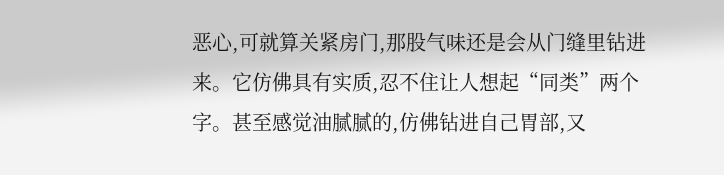恶心,可就算关紧房门,那股气味还是会从门缝里钻进来。它仿佛具有实质,忍不住让人想起“同类”两个字。甚至感觉油腻腻的,仿佛钻进自己胃部,又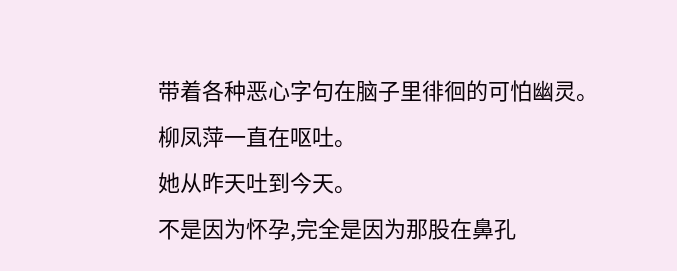带着各种恶心字句在脑子里徘徊的可怕幽灵。
柳凤萍一直在呕吐。
她从昨天吐到今天。
不是因为怀孕,完全是因为那股在鼻孔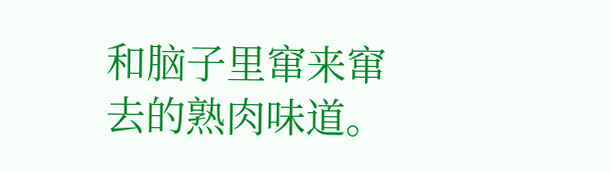和脑子里窜来窜去的熟肉味道。